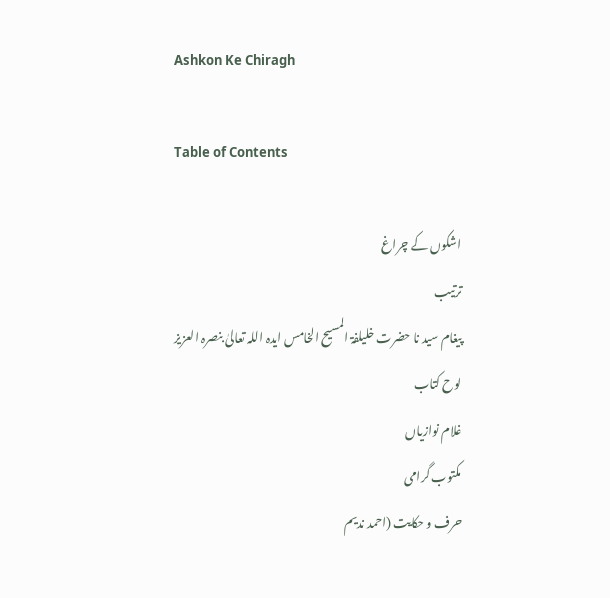Ashkon Ke Chiragh

Table of Contents

    اشکوں کے چراغ
    ترتیب
    پیغام سید نا حضرت خلیلفۃ المسیح الخامس ایدہ اللہ تعالیٰ بنصرہ العزیز
    لوح کتاب
    غلام نوازیاں
    مکتوب گرامی
    حرف و حکایت (احمد ندیم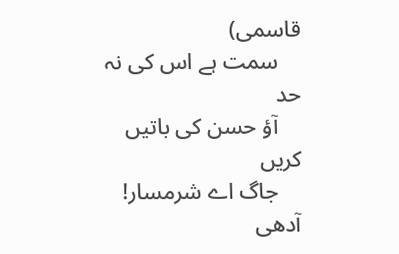قاسمی)
    سمت ہے اس کی نہ حد
    آؤ حسن کی باتیں کریں
    جاگ اے شرمسار! آدھی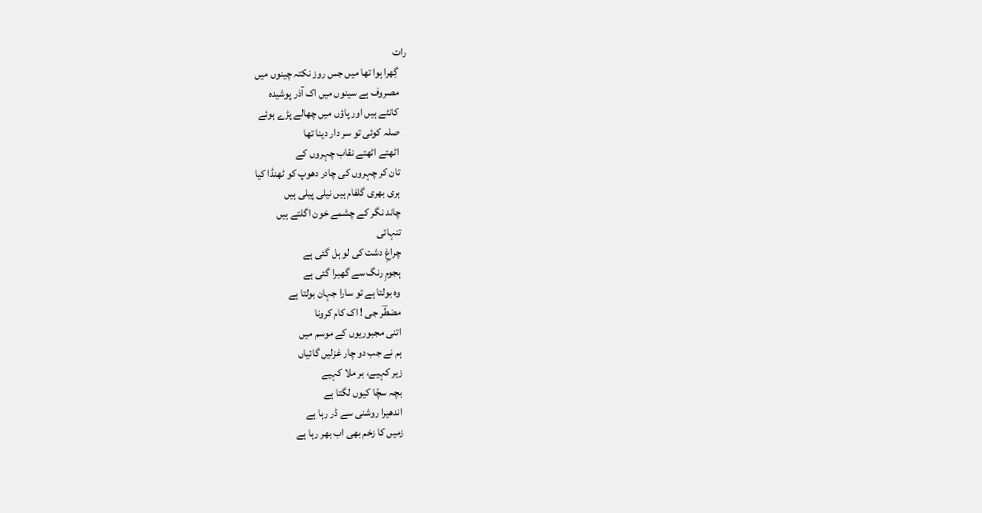رات
    گِھرا ہوا تھا میں جس روز نکتہ چینوں میں
    مصروف ہے سینوں میں اک آذر پوشیدہ
    کانٹے ہیں اور پاؤں میں چھالے پڑے ہوئے
    صلہ کوئی تو سر دار دینا تھا
    اٹھتے اٹھتے نقاب چہروں کے
    تان کر چہروں کی چادر دھوپ کو ٹھنڈا کیا
    ہری بھری گلفام ہیں نیلی پیلی ہیں
    چاند نگر کے چشمے خون اگلتے ہیں
    تنہائی
    چراغِ دشت کی لو ہل گئی ہے
    ہجومِ رنگ سے گھبرا گئی ہے
    وہ بولتا ہے تو سارا جہان بولتا ہے
    مضطؔر جی ! اک کام کرونا
    اتنی مجبوریوں کے موسم میں
    ہم نے جب دو چار غزلیں گائیاں
    زیر کہیے، بر ملا کہیے
    بچہ سچّا کیوں لگتا ہے
    اندھیرا روشنی سے ڈر رہا ہے
    زمیں کا زخم بھی اب بھر رہا ہے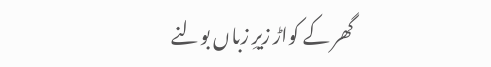گھر کے کواڑ زیرِ زباں بولنے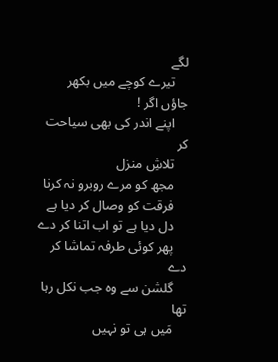لگے
    تیرے کوچے میں بکھر جاؤں اگر !
    اپنے اندر کی بھی سیاحت کر
    تلاشِ منزل
    مجھ کو مرے روبرو نہ کرنا
    فرقت کو وصال کر دیا ہے
    دل دیا ہے تو اب اتنا کر دے
    پھر کوئی طرفہ تماشا کر دے
    گلشن سے وہ جب نکل رہا تھا
    مَیں ہی تو نہیں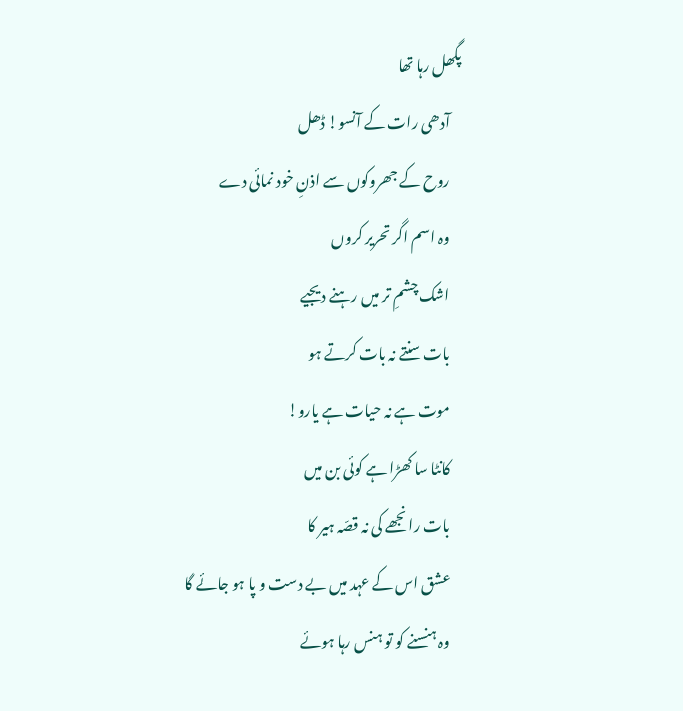پگھل رہا تھا
    آدھی رات کے آنسو! ڈھل
    روح کے جھروکوں سے اذنِ خود نمائی دے
    وہ اسم اگر تحریر کروں
    اشک چشمِ تر میں رہنے دیجیے
    بات سنتے نہ بات کرتے ہو
    موت ہے نہ حیات ہے یارو!
    کانٹا سا کھڑا ہے کوئی بن میں
    بات رانجھے کی نہ قصّہ ہیر کا
    عشق اس کے عہد میں بے دست و پا ہو جائے گا
    وہ ہنسنے کو تو ہنس رہا ہوئے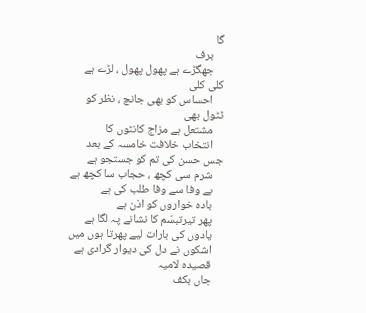گا
    برف
    جھگڑے ہے پھول پھول ، لڑے ہے کلی کلی
    احساس کو بھی جانچ ، نظر کو ٹٹول بھی
    مشتعل ہے مزاج کانٹوں کا
    انتخاب خلافت خامسہ کے بعد جس حسن کی تم کو جستجو ہے
    شرم سی کچھ ، حجاب سا کچھ ہے
    بے وفا سے وفا طلب کی ہے
    بادہ خواروں کو اذن ہے
    پھر تیرتبسّم کا نشانے پہ لگا ہے
    یادوں کی بارات لیے پھرتا ہوں میں
    اشکوں نے دل کی دیوار گرادی ہے
    قصیده لامیہ
    جاں بکف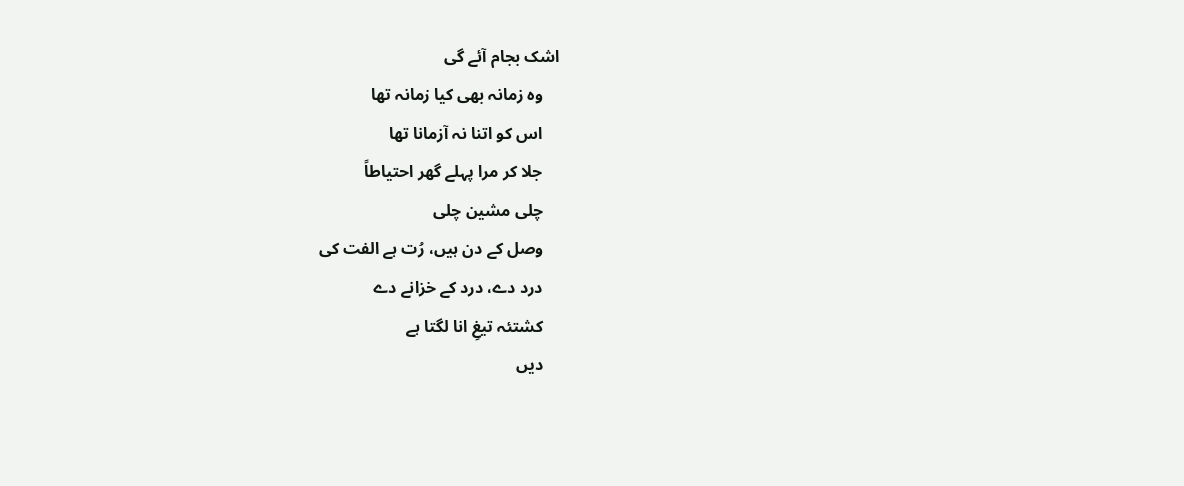اشک بجام آئے گی
    وہ زمانہ بھی کیا زمانہ تھا
    اس کو اتنا نہ آزمانا تھا
    جلا کر مرا پہلے گھر احتیاطاً
    چلی مشین چلی
    وصل کے دن ہیں، رُت ہے الفت کی
    درد دے، درد کے خزانے دے
    کشتئہ تیغِ انا لگتا ہے
    دیں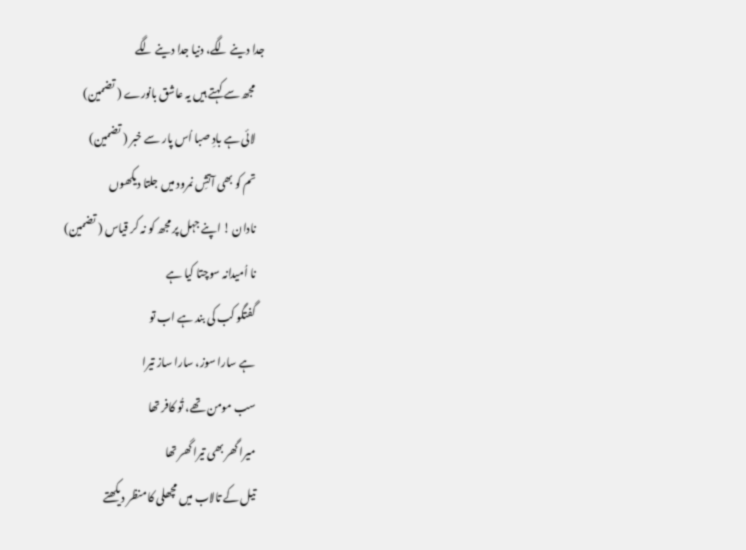جدا دینے لگے، دنیا جدا دینے لگے
    مجھ سے کہتے ہیں یہ عاشق بانورے ( تضمین)
    لائی ہے بادِ صبا اُس پار سے خبر ( تضمین)
    تم کو بھی آتشِ نمرود میں جلتا دیکھوں
    نادان ! اپنے جہل پر مجھ کو نہ کر قیاس ( تضمین)
    نا اُمیدانہ سوچتا کیا ہے
    گفتگو کب کی بند ہے اب تو
    ہے سارا سوز، سارا ساز تیرا
    سب مومن تھے، تُو کافر تھا
    میرا گھر بھی تیرا گھر تھا
    تیل کے تالاب میں مچھلی کا منظر دیکھتے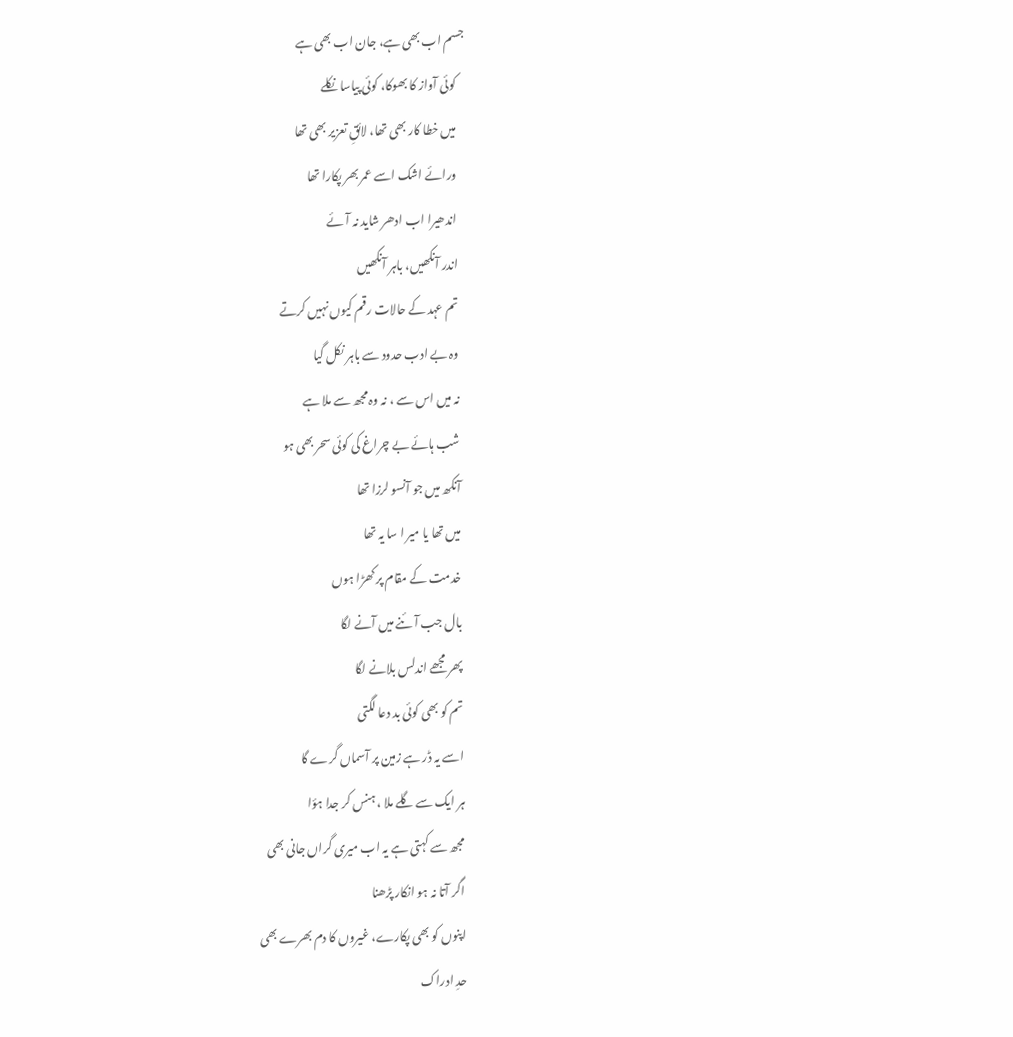جسم اب بھی ہے، جان اب بھی ہے
    کوئی آواز کا بھوکا، کوئی پیاسا نکلے
    میں خطا کار بھی تھا، لائقِ تعزیر بھی تھا
    ورائے اشک اسے عمر بھر پکارا تھا
    اندھیرا اب ادھر شاید نہ آئے
    اندر آنکھیں، باہر آنکھیں
    تم عہد کے حالات رقم کیوں نہیں کرتے
    وہ بے ادب حدود سے باہر نکل گیا
    نہ میں اس سے ، نہ وہ مجھ سے ملا ہے
    شب ہائے بے چراغ کی کوئی سحر بھی ہو
    آنکھ میں جو آنسو لرزا تھا
    میں تھا یا میر ا سا یہ تھا
    خدمت کے مقام پر کھڑا ہوں
    بال جب آئنے میں آنے لگا
    پھر مجھے اندلس بلانے لگا
    تم کو بھی کوئی بد دعا لگتی
    اسے یہ ڈر ہے زمین پر آسماں گرے گا
    ہر ایک سے گلے ملا ، ہنس کر جدا ہؤا
    مجھ سے کہتی ہے یہ اب میری گراں جانی بھی
    اگر آتا نہ ہو انکار پڑھنا
    اپنوں کو بھی پکارے، غیروں کا دم بھرے بھی
    حدِ ادراک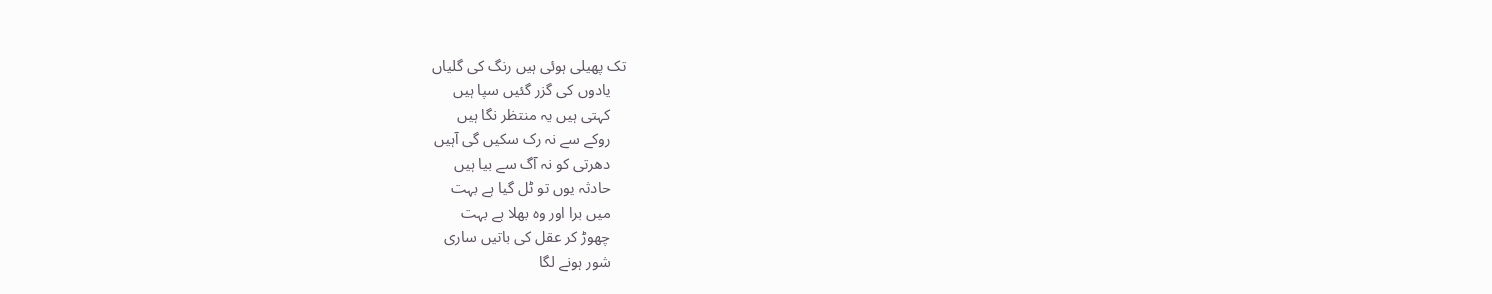تک پھیلی ہوئی ہیں رنگ کی گلیاں
    یادوں کی گزر گئیں سپا ہیں
    کہتی ہیں یہ منتظر نگا ہیں
    روکے سے نہ رک سکیں گی آہیں
    دھرتی کو نہ آگ سے بیا ہیں
    حادثہ یوں تو ٹل گیا ہے بہت
    میں برا اور وہ بھلا ہے بہت
    چھوڑ کر عقل کی باتیں ساری
    شور ہونے لگا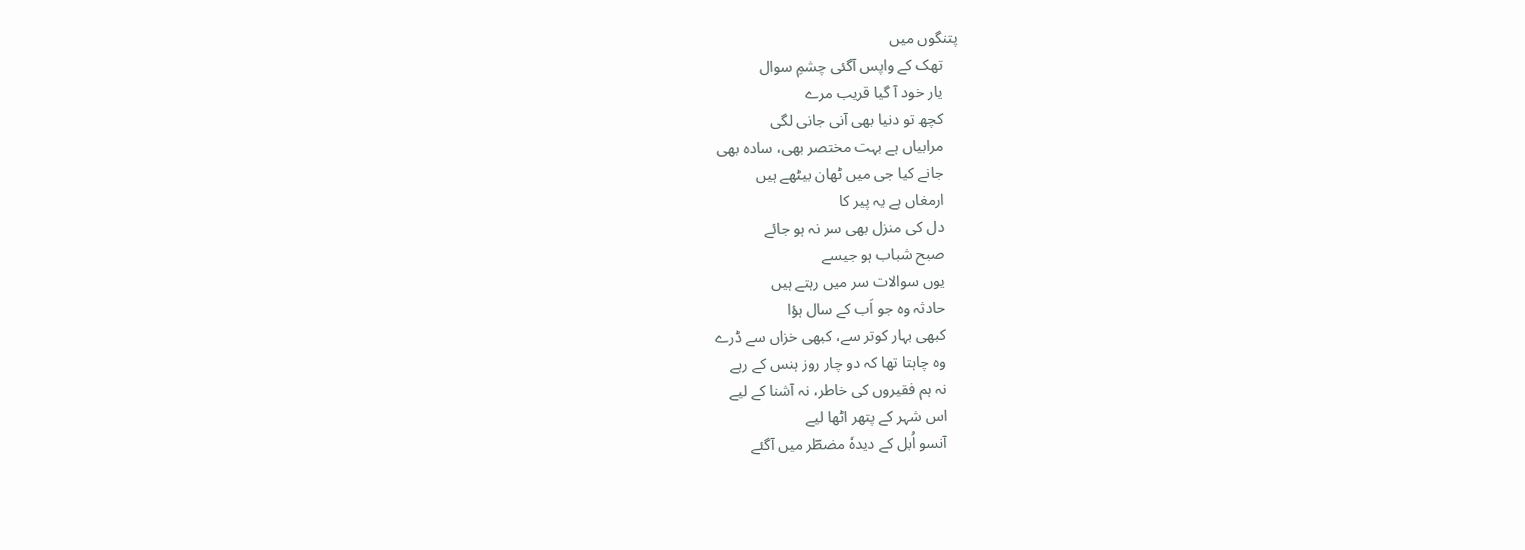پتنگوں میں
    تھک کے واپس آگئی چشمِ سوال
    یار خود آ گیا قریب مرے
    کچھ تو دنیا بھی آنی جانی لگی
    مرابیاں ہے بہت مختصر بھی، سادہ بھی
    جانے کیا جی میں ٹھان بیٹھے ہیں
    ارمغاں ہے یہ پیر کا
    دل کی منزل بھی سر نہ ہو جائے
    صبح شباب ہو جیسے
    یوں سوالات سر میں رہتے ہیں
    حادثہ وہ جو اَب کے سال ہؤا
    کبھی بہار کوتر سے، کبھی خزاں سے ڈرے
    وہ چاہتا تھا کہ دو چار روز ہنس کے رہے
    نہ ہم فقیروں کی خاطر، نہ آشنا کے لیے
    اس شہر کے پتھر اٹھا لیے
    آنسو اُبل کے دیدہٗ مضطؔر میں آگئے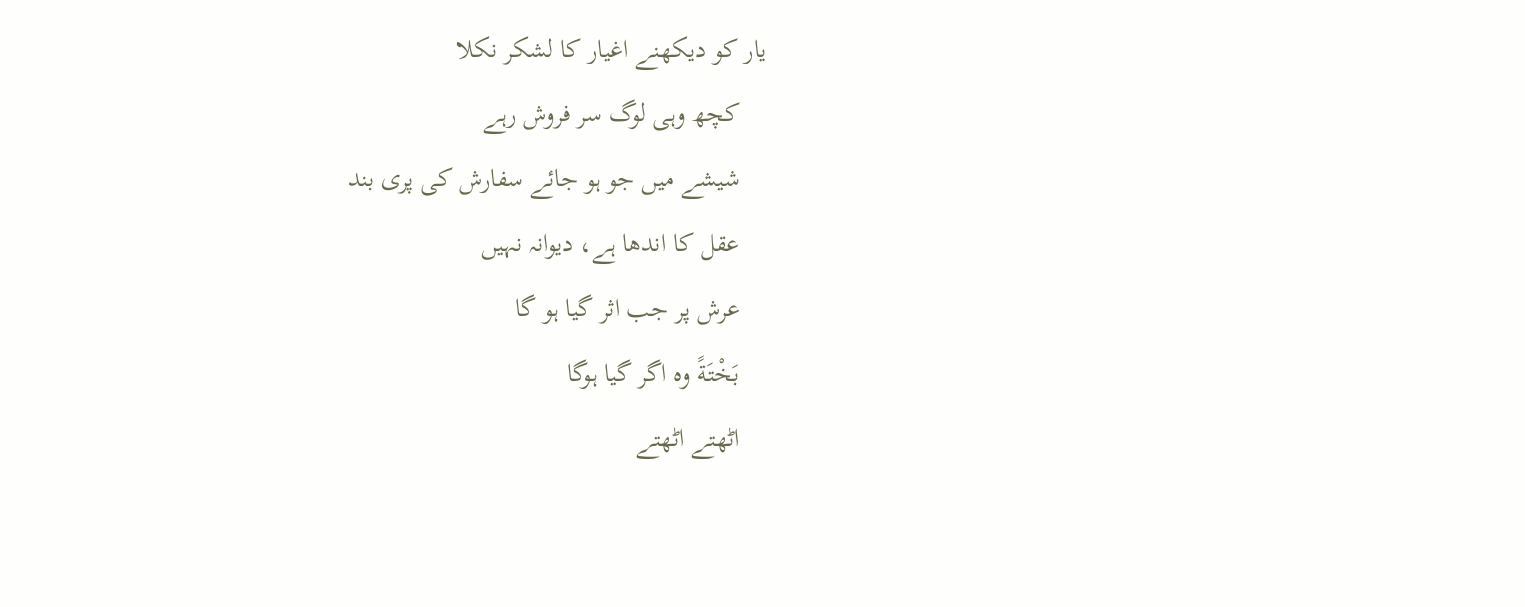یار کو دیکھنے اغیار کا لشکر نکلا
    کچھ وہی لوگ سر فروش رہے
    شیشے میں جو ہو جائے سفارش کی پری بند
    عقل کا اندھا ہے، دیوانہ نہیں
    عرش پر جب اثر گیا ہو گا
    بَخْتَةً وہ اگر گیا ہوگا
    اٹھتے اٹھتے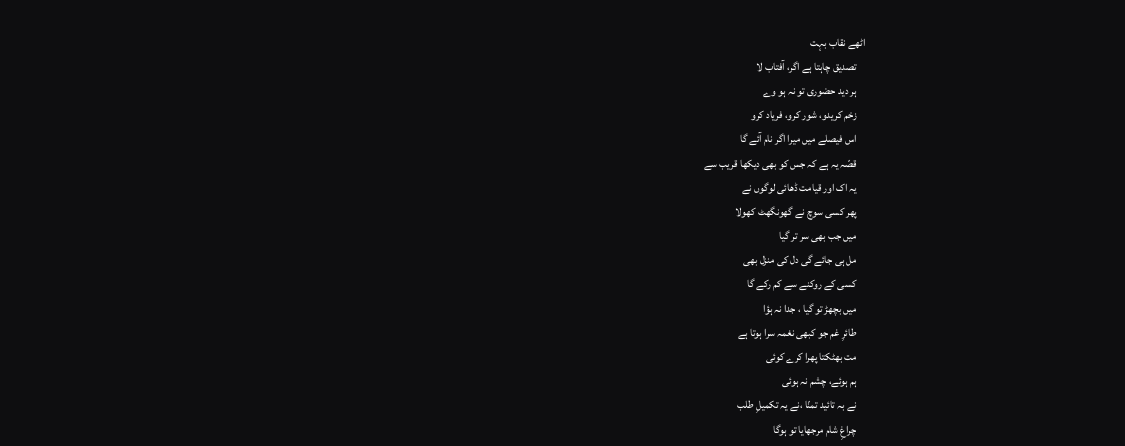اٹھے نقاب بہت
    تصدیق چاہتا ہے اگر، آفتاب لا
    ہر دید حضوری تو نہ ہو وے
    زخم کریدو، شور کرو، فریاد کرو
    اس فیصلے میں میرا اگر نام آئے گا
    قصّہ یہ ہے کہ جس کو بھی دیکھا قریب سے
    یہ اک اور قیامت ڈھائی لوگوں نے
    پھر کسی سوچ نے گھونگھٹ کھولا
    میں جب بھی سر تر گیا
    مل ہی جائے گی دل کی منزل بھی
    کسی کے روکنے سے کم رکے گا
    میں بچھڑ تو گیا ، جدا نہ ہؤا
    طائرِ غم جو کبھی نغمہ سرا ہوتا ہے
    مت بھٹکتا پھرا کرے کوئی
    ہم ہوئے، چشم نہ ہوئی
    نے بہ تائید تمنّا ،نے یہ تکمیلِ طلب
    چراغِ شام مرجھایا تو ہوگا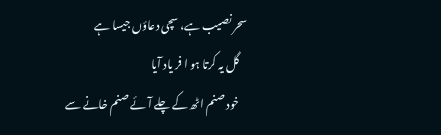سحر نصیب ہے، سچی دعاؤں جیسا ہے
    گل یہ کرتا ہو ا فر یاد آیا
    خود صنم اٹھ کے چلے آئے صنم خانے سے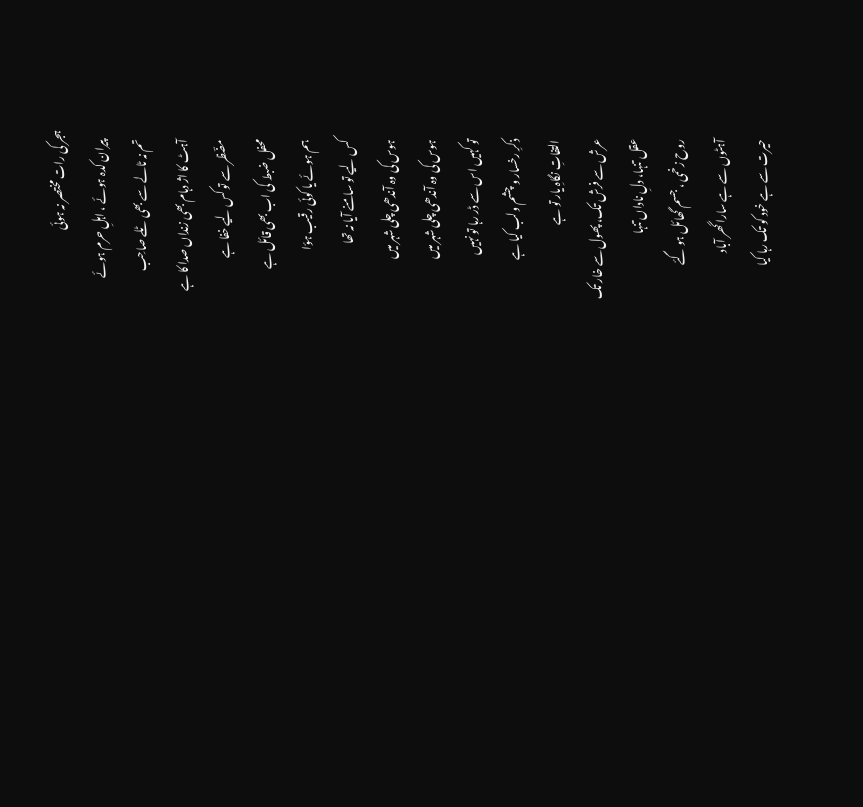ہجر کی رات مختصر نہ ہوئی
    پیران کدہ ہوئے ، اہلِ حرم ہوئے
    تم نہ ٹالے سے بھی ٹلے صاحِب
    آہٹ کا اژ دہام بھی زنداں صدا کا ہے
    مضؔظر سے تو کس لیے خفا ہے
    محفل ضبط کی اب بھی قائل ہے
    ہم ہوئے یا کوئی رقیب ہؤا
    کس لیے تو سامنے آیا نہ تھا
    ہوس کی وہ آندھی چلی شہر میں
    ہوس کی وہ آندھی چلی شہر میں
    تو کہیں اس سے ڈر رہا تو نہیں
    ذکرِ رخسار و چشم ولب کیا ہے
    التفاتِ نگاہِ یار تو ہے
    عرش سے فرش تک، پھول سے خار تک
    عقل تنہا، دلِ ناداں تنہا
    روح زخمی ، جسم گھائل ہو گئے
    آہٹوں سے ہے سارا گھر آباد
    حیرت سے ہے خود کو تک رہا کیا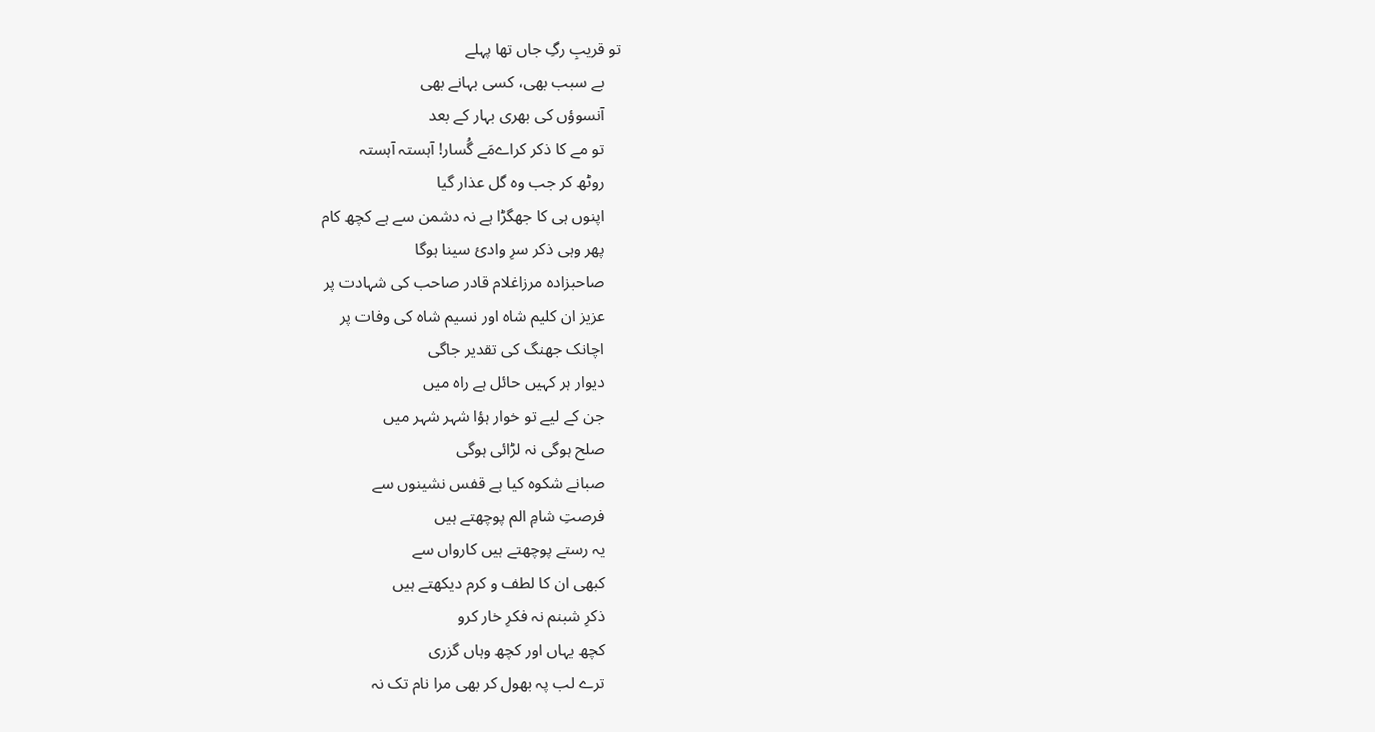تو قریبِ رگِ جاں تھا پہلے
    بے سبب بھی، کسی بہانے بھی
    آنسوؤں کی بھری بہار کے بعد
    تو مے کا ذکر کراےمَے گُسار! آہستہ آہستہ
    روٹھ کر جب وہ گل عذار گیا
    اپنوں ہی کا جھگڑا ہے نہ دشمن سے ہے کچھ کام
    پھر وہی ذکر سرِ وادئ سینا ہوگا
    صاحبزادہ مرزاغلام قادر صاحب کی شہادت پر
    عزیز ان کلیم شاہ اور نسیم شاہ کی وفات پر
    اچانک جھنگ کی تقدیر جاگی
    دیوار ہر کہیں حائل ہے راہ میں
    جن کے لیے تو خوار ہؤا شہر شہر میں
    صلح ہوگی نہ لڑائی ہوگی
    صبانے شکوہ کیا ہے قفس نشینوں سے
    فرصتِ شامِ الم پوچھتے ہیں
    یہ رستے پوچھتے ہیں کارواں سے
    کبھی ان کا لطف و کرم دیکھتے ہیں
    ذکرِ شبنم نہ فکرِ خار کرو
    کچھ یہاں اور کچھ وہاں گزری
    ترے لب پہ بھول کر بھی مرا نام تک نہ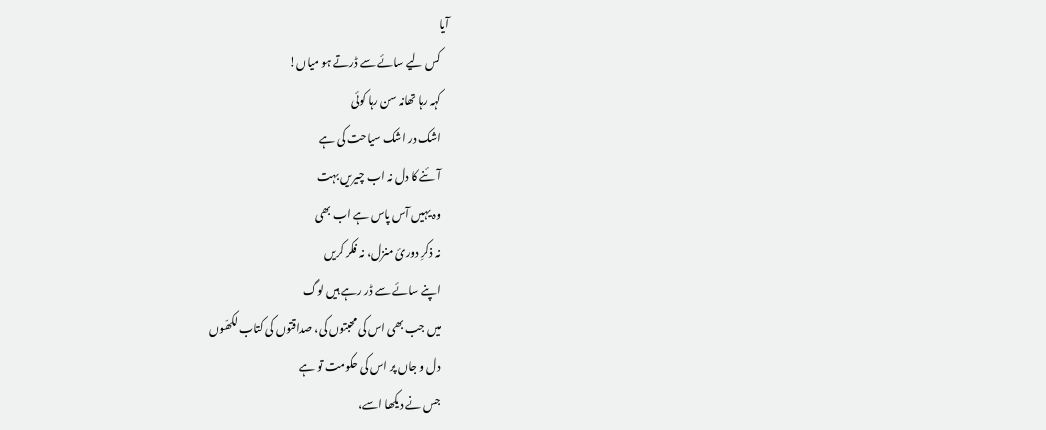آیا
    کس لیے سائے سے ڈرتے ہو میاں!
    کہہ رہا تھانہ سن رہا کوئی
    اشک در اشک سیاحت کی ہے
    آئنے کا دل نہ اب چیریں بہت
    وہ یہیں آس پاس ہے اب بھی
    نہ ذکرِ دورئ منزل، نہ فکر کریں
    اپنے سائے سے ڈر رہے ہیں لوگ
    میں جب بھی اس کی محبتوں کی، صداقتوں کی کتاب لکھّوں
    دل و جاں پر اس کی حکومت تو ہے
    جس نے دیکھا اسے،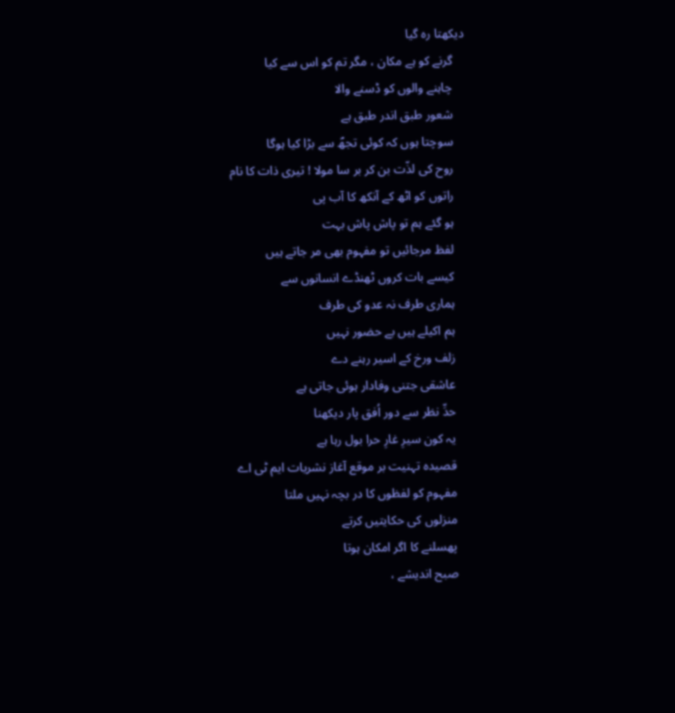دیکھتا رہ گیا
    گرنے کو ہے مکان ، مگر تم کو اس سے کیا
    چاہنے والوں کو ڈسنے والا
    شعور طبق اندر طبق ہے
    سوچتا ہوں کہ کوئی تجھؐ سے بڑا کیا ہوگا
    روح کی لذّت بن کر بر سا مولا ! تیری ذات کا نام
    راتوں کو اٹھ کے آنکھ کا آب پی
    ہو گئے ہم تو پاش پاش بہت
    لفظ مرجائیں تو مفہوم بھی مر جاتے ہیں
    کیسے بات کروں ٹھنڈے انسانوں سے
    ہماری طرف نہ عدو کی طرف
    ہم اکیلے ہیں بے حضور نہیں
    زلف ورخ کے اسیر رہنے دے
    عاشقی جتنی وفادار ہوئی جاتی ہے
    حدِّ نظر سے دور اُفق پار دیکھنا
    یہ کون سیرِ غارِ حرا بول رہا ہے
    قصیدہ تہنیت بر موقع آغاز نشریات ایم ٹی اے
    مفہوم کو لفظوں کا در بچہ نہیں ملتا
    منزلوں کی حکایتیں کرتے
    پھسلنے کا اگر امکان ہوتا
    صبح اندیشے ،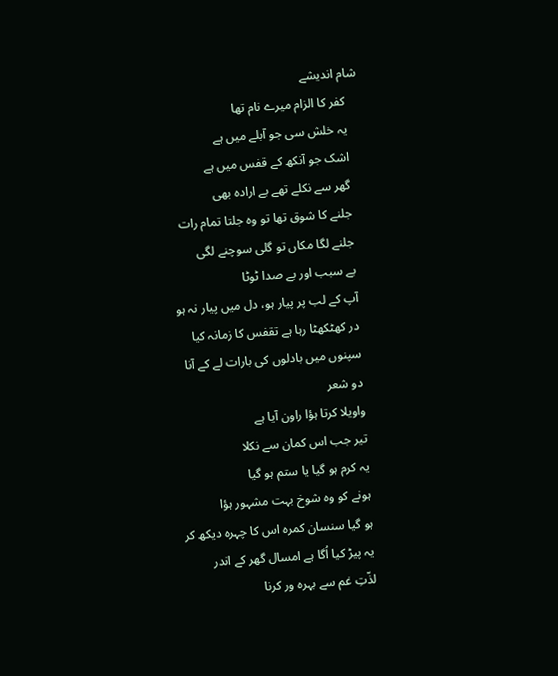شام اندیشے
    کفر کا الزام میرے نام تھا
    یہ خلش سی جو آبلے میں ہے
    اشک جو آنکھ کے قفس میں ہے
    گھر سے نکلے تھے بے ارادہ بھی
    جلنے کا شوق تھا تو وہ جلتا تمام رات
    جلنے لگا مکاں تو گلی سوچنے لگی
    بے سبب اور بے صدا ٹوٹا
    آپ کے لب پر پیار ہو، دل میں پیار نہ ہو
    در کھٹکھٹا رہا ہے تقفس کا زمانہ کیا
    سپنوں میں بادلوں کی بارات لے کے آنا
    دو شعر
    واویلا کرتا ہؤا راون آیا ہے
    تیر جب اس کمان سے نکلا
    یہ کرم ہو گیا یا ستم ہو گیا
    ہونے کو وہ شوخ بہت مشہور ہؤا
    ہو گیا سنسان کمرہ اس کا چہرہ دیکھ کر
    یہ پیڑ کیا اُگا ہے امسال گھر کے اندر
    لذّتِ غم سے بہرہ ور کرنا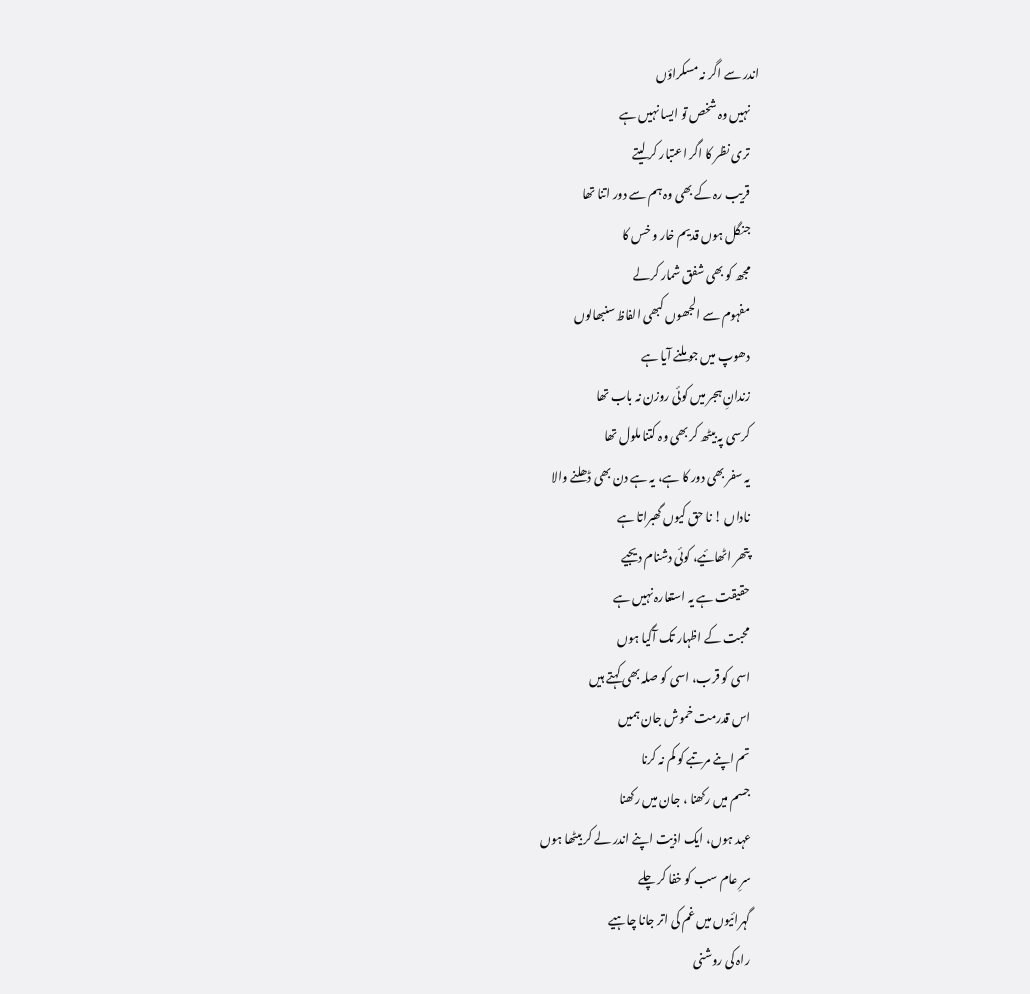اندر سے اگر نہ مسکراؤں
    نہیں وہ شخص تو ایسا نہیں ہے
    تری نظر کا اگر اعتبار کر لیتے
    قریب رہ کے بھی وہ ہم سے دور اتنا تھا
    جنگل ہوں قدیم خار و خس کا
    مجھ کو بھی شفق شمار کرلے
    مفہوم سے الجھوں کبھی الفاظ سنبھالوں
    دھوپ میں جو ملنے آیا ہے
    زندانِ ہجر میں کوئی روزن نہ باب تھا
    کرسی پہ بیٹھ کر بھی وہ کتنا ملول تھا
    یہ سفر بھی دور کا ہے، یہ ہے دن بھی ڈھلنے والا
    ناداں ! نا حق کیوں گھبراتا ہے
    پتھر اٹھائیے، کوئی دشنام دیجیے
    حقیقت ہے یہ استعارہ نہیں ہے
    محبت کے اظہار تک آگیا ہوں
    اسی کو قرب، اسی کو صلہ بھی کہتے ہیں
    اس قدرمت خموش جان ہمیں
    تم اپنے مرتبے کو کم نہ کرنا
    جسم میں رکھنا ، جان میں رکھنا
    عہد ہوں، ایک اذیت اپنے اندر لے کر بیٹھا ہوں
    سرِ عام سب کو خفا کر چلے
    گہرائیوں میں غم کی اتر جانا چاہیے
    راہ کی روشنی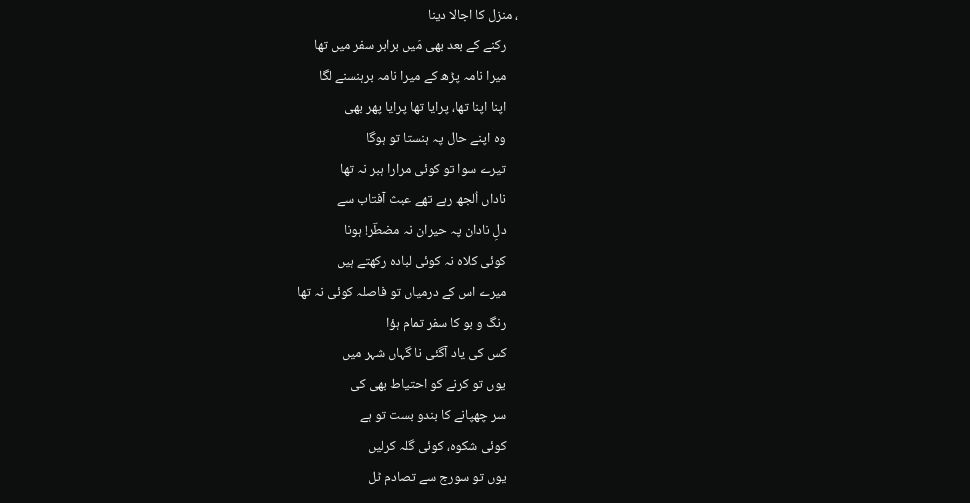، منزل کا اجالا دینا
    رکنے کے بعد بھی مَیں برابر سفر میں تھا
    میرا نامہ پڑھ کے میرا نامہ برہنسنے لگا
    اپنا اپنا تھا، پرایا تھا پرایا پھر بھی
    وہ اپنے حال پہ ہنستا تو ہوگا
    تیرے سوا تو کوئی مرارا ہبر نہ تھا
    ناداں اُلجھ رہے تھے عبث آفتاب سے
    دلِ نادان پہ حیران نہ مضطؔر! ہونا
    کوئی کلاہ نہ کوئی لبادہ رکھتے ہیں
    میرے اس کے درمیاں تو فاصلہ کوئی نہ تھا
    رنگ و بو کا سفر تمام ہؤا
    کس کی یاد آگئی نا گہاں شہر میں
    یوں تو کرنے کو احتیاط بھی کی
    سر چھپانے کا بندو بست تو ہے
    کوئی شکوہ، کوئی گلہ کرلیں
    یوں تو سورج سے تصادم ٹل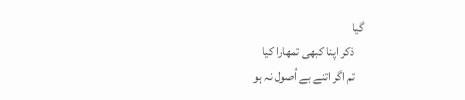گیا
    ذکر اپنا کبھی تمھارا کیا
    تم اگر اتنے بے اُصول نہ ہو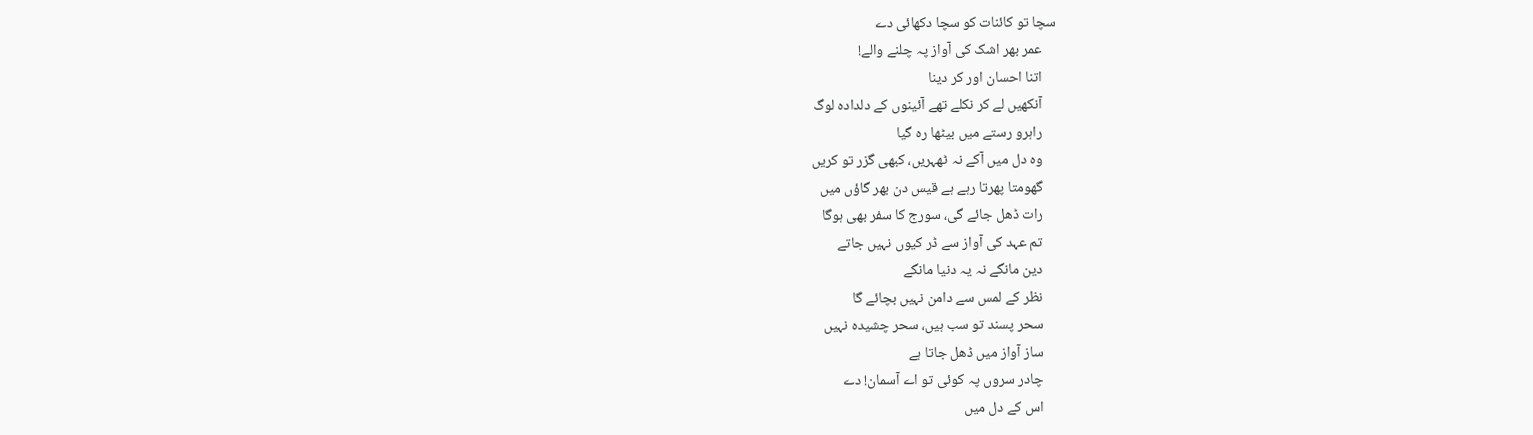سچا تو کائنات کو سچا دکھائی دے
    عمر بھر اشک کی آواز پہ چلنے والے!
    اتنا احسان اور کر دینا
    آنکھیں لے کر نکلے تھے آئینوں کے دلدادہ لوگ
    راہرو رستے میں بیٹھا رہ گیا
    وہ دل میں آکے نہ ٹھہریں، کبھی گزر تو کریں
    گھومتا پھرتا رہے ہے قیس دن بھر گاؤں میں
    رات ڈھل جائے گی، سورج کا سفر بھی ہوگا
    تم عہد کی آواز سے ڈر کیوں نہیں جاتے
    دین مانگے نہ یہ دنیا مانگے
    نظر کے لمس سے دامن نہیں بچائے گا
    سحر پسند تو سب ہیں، سحر چشیدہ نہیں
    ساز آواز میں ڈھل جاتا ہے
    چادر سروں پہ کوئی تو اے آسمان! دے
    اس کے دل میں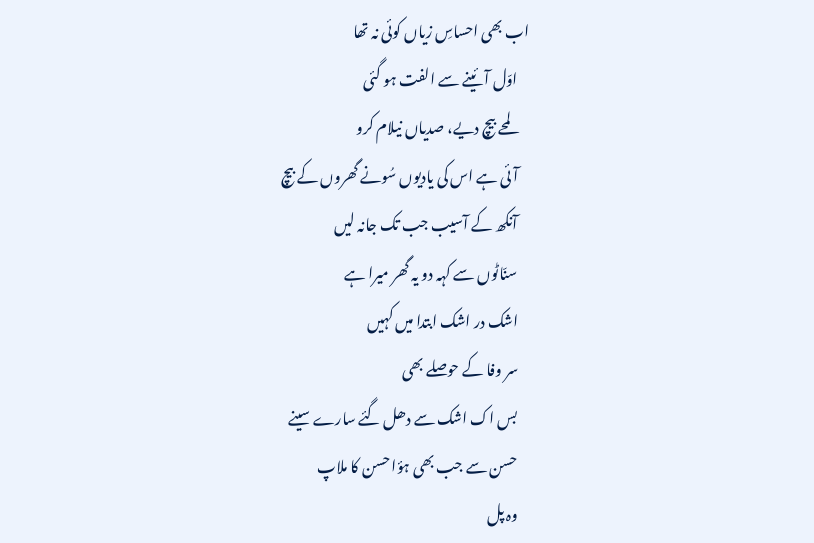اب بھی احساسِ زیاں کوئی نہ تھا
    اوّل آئینے سے الفت ہو گئی
    لمحے بیچ دیے، صدیاں نیلام کرو
    آئی ہے اس کی یادیوں سُونے گھروں کے بیچ
    آنکھ کے آسیب جب تک جانہ لیں
    سنّاٹوں سے کہہ دو یہ گھر میرا ہے
    اشک در اشک ابتدا میں کہیں
    سر وفا کے حوصلے بھی
    بس اک اشک سے دھل گئے سارے سینے
    حسن سے جب بھی ہؤا حسن کا ملاپ
    وہ پل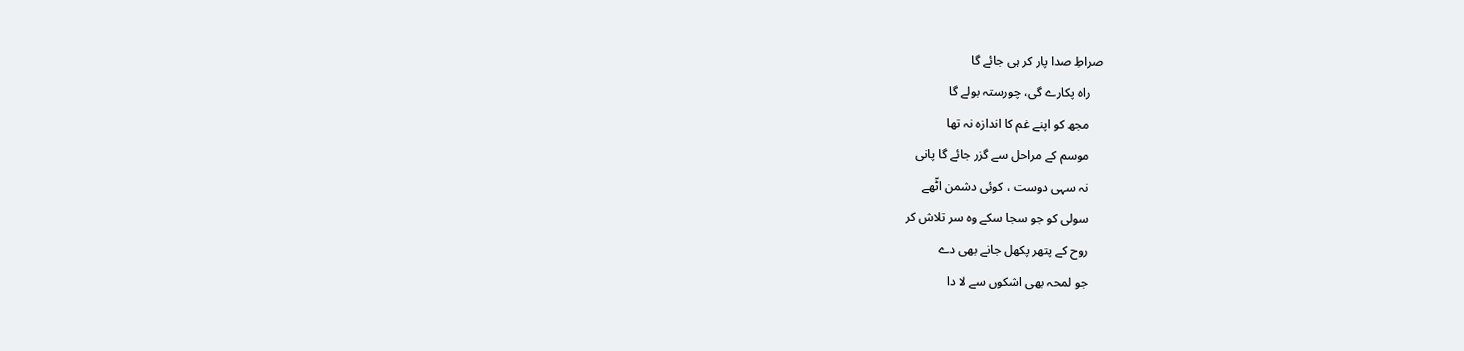صراطِ صدا پار کر ہی جائے گا
    راہ پکارے گی، چورستہ بولے گا
    مجھ کو اپنے غم کا اندازہ نہ تھا
    موسم کے مراحل سے گزر جائے گا پانی
    نہ سہی دوست ، کوئی دشمن اٹّھے
    سولی کو جو سجا سکے وہ سر تلاش کر
    روح کے پتھر پکھل جانے بھی دے
    جو لمحہ بھی اشکوں سے لا دا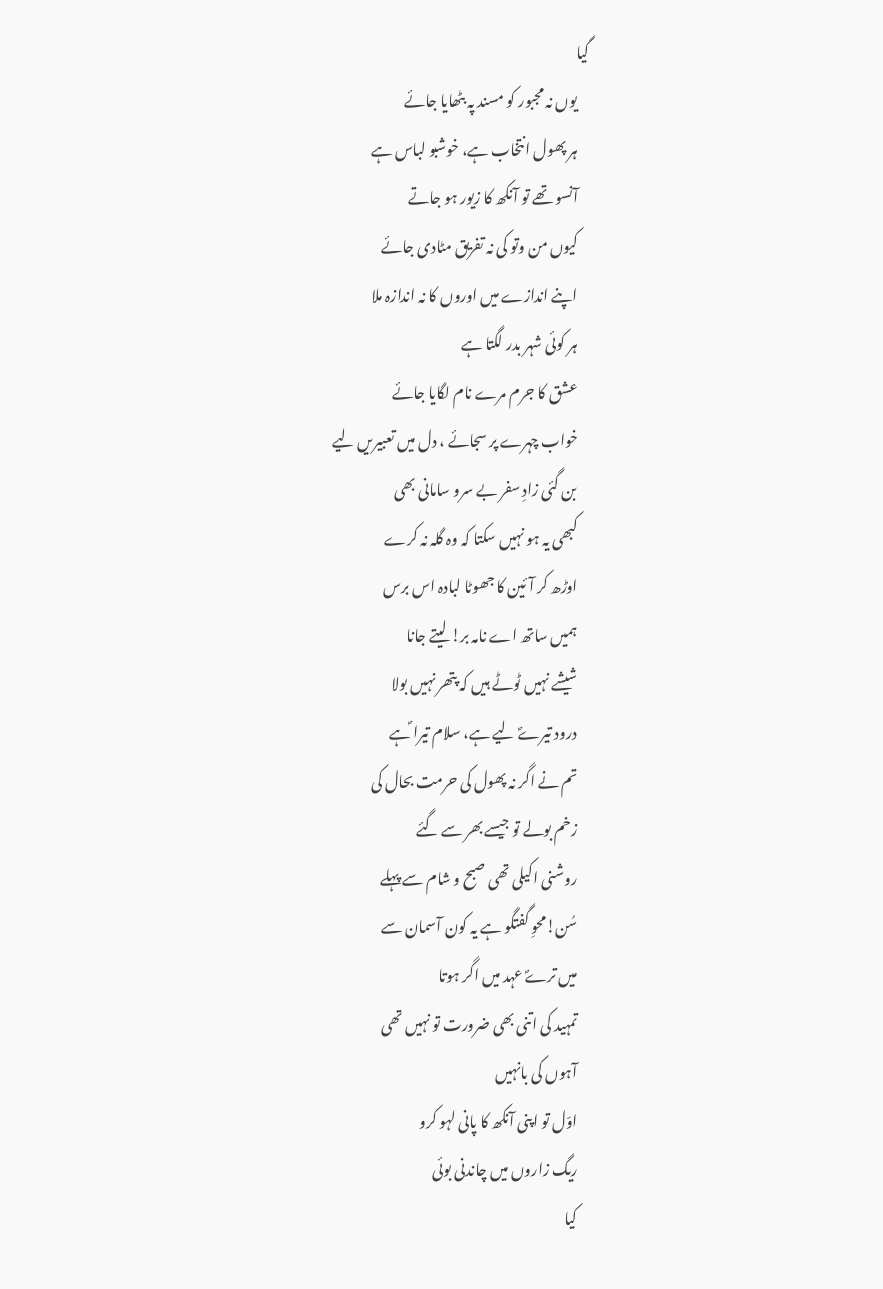گیا
    یوں نہ مجبور کو مسند پہ بٹھایا جائے
    ہر پھول انتخاب ہے، خوشبو لباس ہے
    آنسو تھے تو آنکھ کا زیور ہو جاتے
    کیوں من وتو کی نہ تفریق مٹادی جائے
    اپنے اندازے میں اوروں کا نہ اندازہ ملا
    ہر کوئی شہر بدر لگتا ہے
    عشق کا جرم مرے نام لگایا جائے
    خواب چہرے پر سجائے ، دل میں تعبیریں لیے
    بن گئی زادِ سفر بے سرو سامانی بھی
    کبھی یہ ہو نہیں سکتا کہ وہ گلہ نہ کرے
    اوڑھ کر آئین کا جھوٹا لبادہ اس برس
    ہمیں ساتھ اے نامہ بر! لیتے جانا
    شیشے نہیں ٹوٹے ہیں کہ پتھر نہیں بولا
    درود تیرےؐ لیے ہے، سلام تیرا ؐہے
    تم نے اگر نہ پھول کی حرمت بحال کی
    زخم بولے تو جیسے بھر سے گئے
    روشنی اکیلی تھی صبح و شام سے پہلے
    سُن!محوِ گفتگو ہے یہ کون آسمان سے
    میں ترےؐ عہد میں اگر ہوتا
    تمہید کی اتنی بھی ضرورت تو نہیں تھی
    آہوں کی بانہیں
    اوّل تو اپنی آنکھ کا پانی لہو کرو
    ریگ زاروں میں چاندنی بوئی
    کیا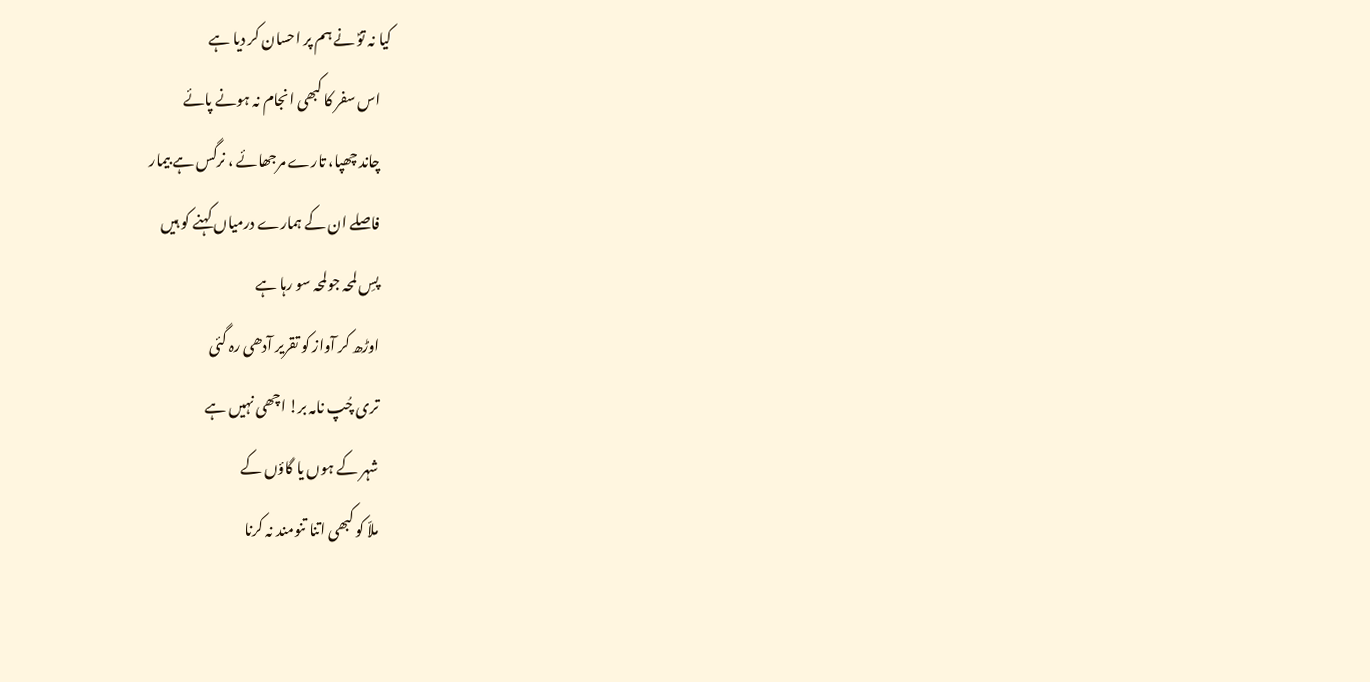کیا نہ توؐ نے ہم پر احسان کر دیا ہے
    اس سفر کا کبھی انجام نہ ہونے پائے
    چاند چھپا، تارے مرجھائے ، نرگس ہے بیمار
    فاصلے ان کے ہمارے درمیاں کہنے کو ہیں
    پسِ لمحہ جولمحہ سو رہا ہے
    اوڑھ کر آواز کو تقریر آدھی رہ گئی
    تری چُپ نامہ بر! اچھی نہیں ہے
    شہر کے ہوں یا گاؤں کے
    ملاّ کو کبھی اتنا تنومند نہ کرنا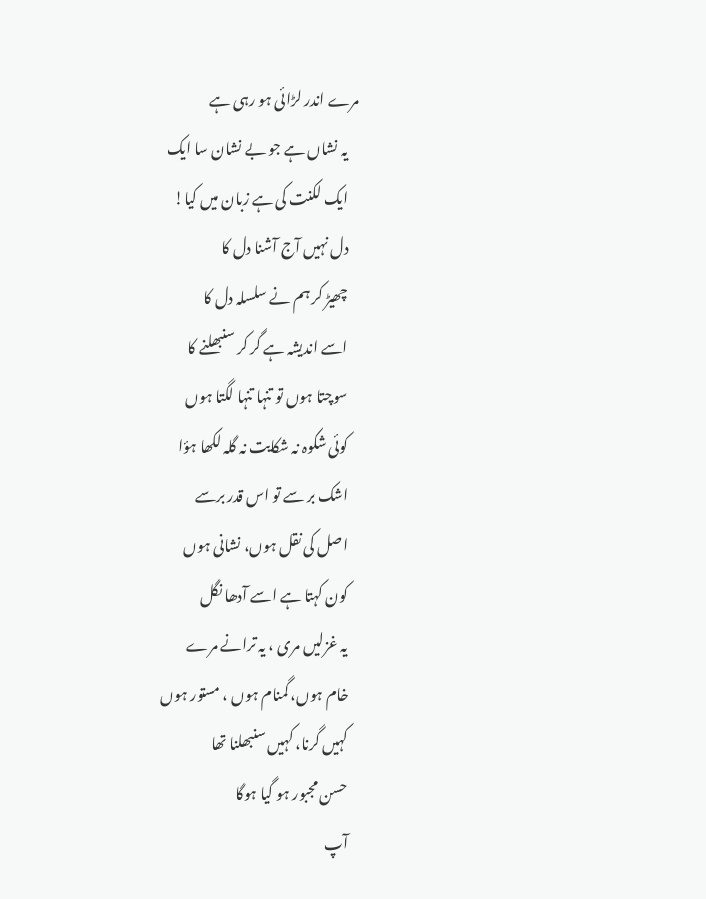مرے اندر لڑائی ہو رہی ہے
    یہ نشاں ہے جو بے نشان سا ایک
    ایک لکنت کی ہے زبان میں کیا!
    دل نہیں آج آشنا دل کا
    چھیڑ کر ہم نے سلسلہ دل کا
    اسے اندیشہ ہے گر کر سنبھلنے کا
    سوچتا ہوں تو تنہا تنہا لگتا ہوں
    کوئی شکوہ نہ شکایت نہ گلہ لکھا ہؤا
    اشک بر سے تو اس قدر برسے
    اصل کی نقل ہوں، نشانی ہوں
    کون کہتا ہے اسے آدھا نگل
    یہ غزلیں مری ، یہ ترانے مرے
    خام ہوں، گمنام ہوں ، مستور ہوں
    کہیں گرنا، کہیں سنبھلنا تھا
    حسن مجبور ہو گیا ہوگا
    آپ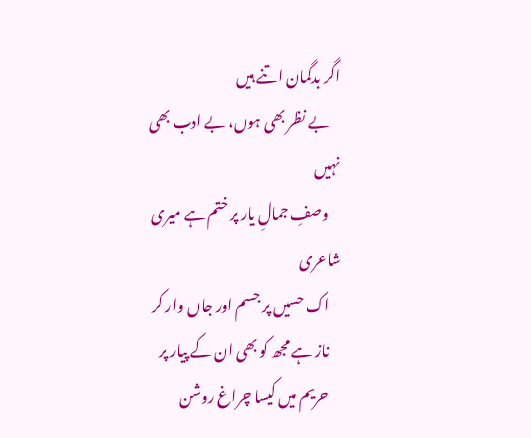اگر بدگمان اتنے ہیں
    بے نظر بھی ہوں، بے ادب بھی نہیں
    وصفِ جمالِ یار پر ختم ہے میری شاعری
    اک حسیں پر جسم اور جاں وار کر
    ناز ہے مجھ کو بھی ان کے پیار پر
    حریم میں کیسا چراغ روشن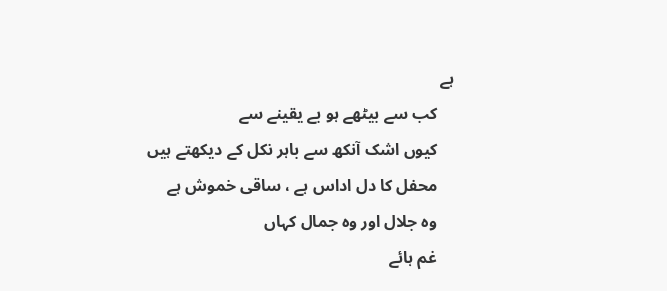ہے
    کب سے بیٹھے ہو بے یقینے سے
    کیوں اشک آنکھ سے باہر نکل کے دیکھتے ہیں
    محفل کا دل اداس ہے ، ساقی خموش ہے
    وہ جلال اور وہ جمال کہاں
    غم ہائے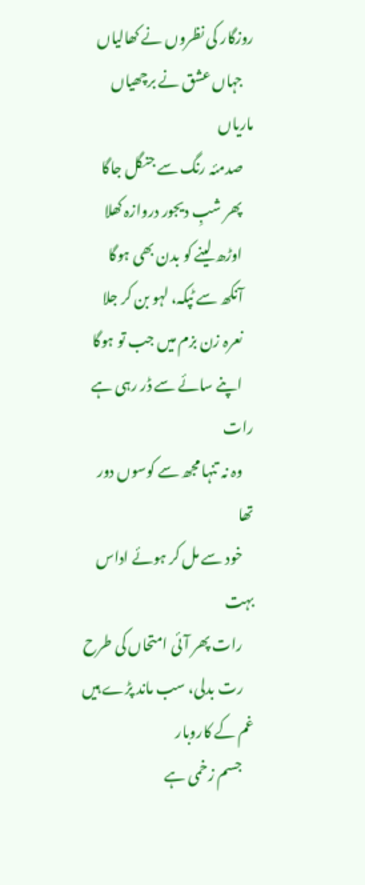روزگار کی نظروں نے کھالیاں
    جہاں عشق نے برچھیاں ماریاں
    صدمئہ رنگ سے جنگل جاگا
    پھر شبِ دیجور دروازہ کھلا
    اوڑھ لینے کو بدن بھی ہوگا
    آنکھ سے ٹپکہ، لہو بن کر جلا
    نعرہ زن بزم میں جب تو ہوگا
    اپنے سائے سے ڈر رہی ہے رات
    وہ نہ تنہا مجھ سے کوسوں دور تھا
    خود سے مل کر ہوئے اداس بہت
    رات پھر آئی امتحاں کی طرح
    رت بدلی، سب ماند پڑے ہیں غم کے کاروبار
    جسم زخمی ہے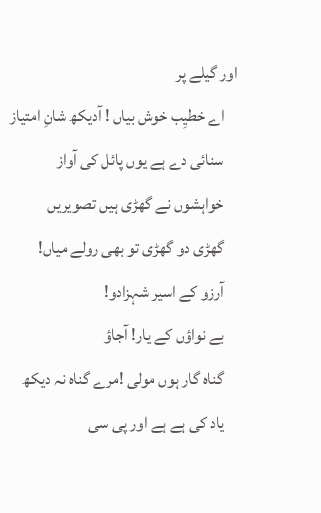اور گیلے پر
    اے خطیِب خوش بیاں ! آدیکھ شانِ امتیاز
    سنائی دے ہے یوں پائل کی آواز
    خواہشوں نے گھڑی ہیں تصویریں
    گھڑی دو گھڑی تو بھی رولے میاں!
    آرزو کے اسیر شہزادو!
    بے نواؤں کے یار! آجاؤ
    گناہ گار ہوں مولی !مرے گناہ نہ دیکھ
    یاد کی ہے ہے اور پی سی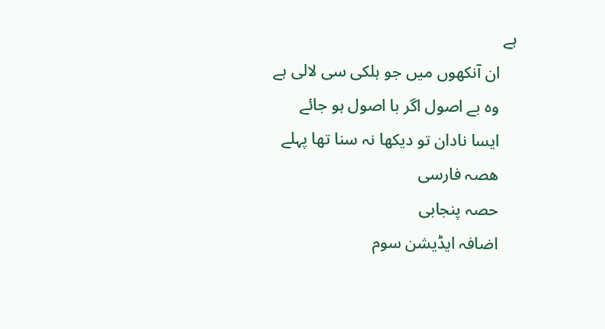ہے
    ان آنکھوں میں جو ہلکی سی لالی ہے
    وہ بے اصول اگر با اصول ہو جائے
    ایسا نادان تو دیکھا نہ سنا تھا پہلے
    ھصہ فارسی
    حصہ پنجابی
    اضافہ ایڈیشن سوم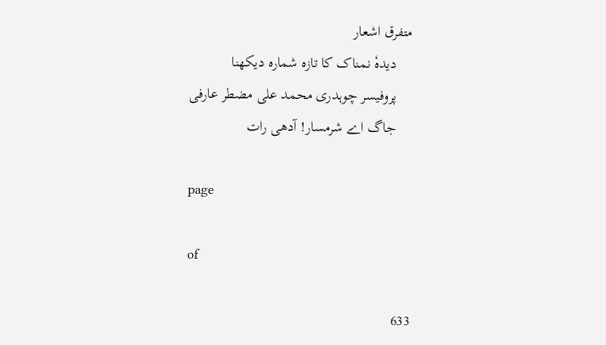متفرق اشعار
    دیدہٗ نمناک کا تازہ شمارہ دیکھنا
    پروفیسر چوہدری محمد علی مضطر عارفی
    جاگ اے شرمسار! آدھی رات

page

of

633